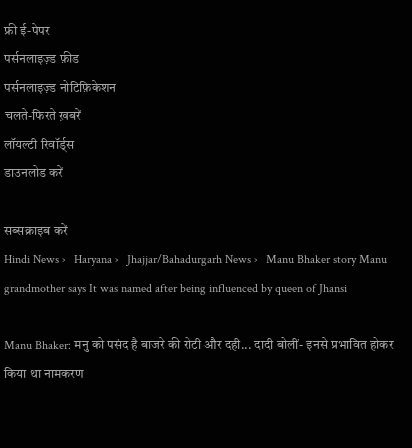फ्री ई-पेपर
पर्सनलाइज़्ड फ़ीड
पर्सनलाइज़्ड नोटिफ़िकेशन
चलते-फिरते ख़बरें
लॉयल्टी रिवॉर्ड्स
डाउनलोड करें

सब्सक्राइब करें
Hindi News ›   Haryana ›   Jhajjar/Bahadurgarh News ›   Manu Bhaker story Manu grandmother says It was named after being influenced by queen of Jhansi

Manu Bhaker: मनु को पसंद है बाजरे की रोटी और दही... दादी बोलीं- इनसे प्रभावित होकर किया था नामकरण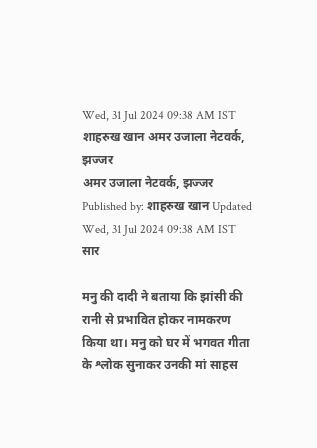Wed, 31 Jul 2024 09:38 AM IST
शाहरुख खान अमर उजाला नेटवर्क, झज्जर
अमर उजाला नेटवर्क, झज्जर Published by: शाहरुख खान Updated Wed, 31 Jul 2024 09:38 AM IST
सार

मनु की दादी ने बताया कि झांसी की रानी से प्रभावित होकर नामकरण किया था। मनु को घर में भगवत गीता के श्लोक सुनाकर उनकी मां साहस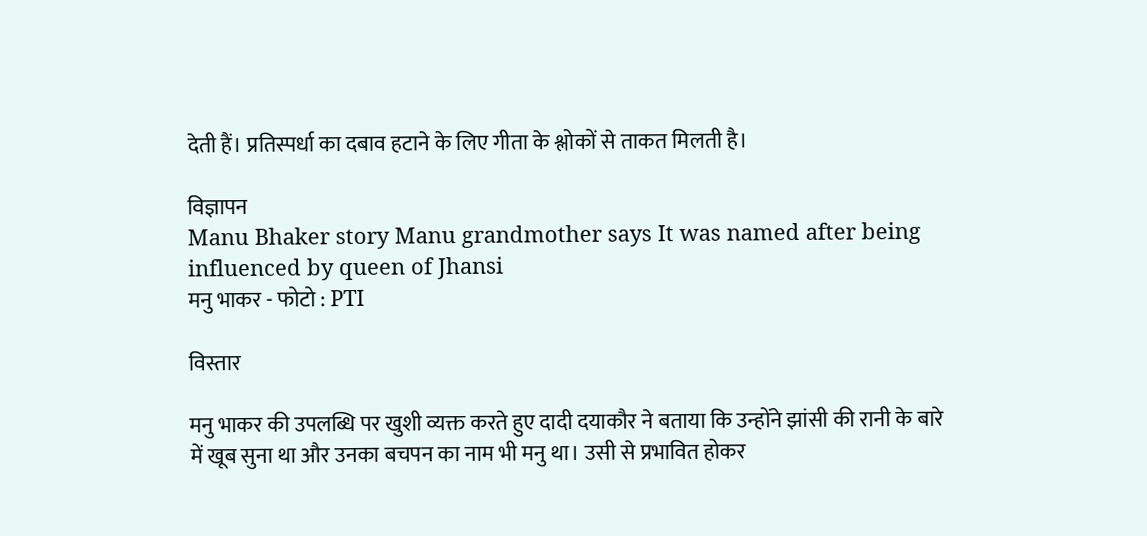देती हैं। प्रतिस्पर्धा का दबाव हटाने के लिए गीता के श्लोकों से ताकत मिलती है।

विज्ञापन
Manu Bhaker story Manu grandmother says It was named after being influenced by queen of Jhansi
मनु भाकर - फोटो : PTI

विस्तार

मनु भाकर की उपलब्धि पर खुशी व्यक्त करते हुए दादी दयाकौर ने बताया कि उन्होंने झांसी की रानी के बारे में खूब सुना था और उनका बचपन का नाम भी मनु था। उसी से प्रभावित होकर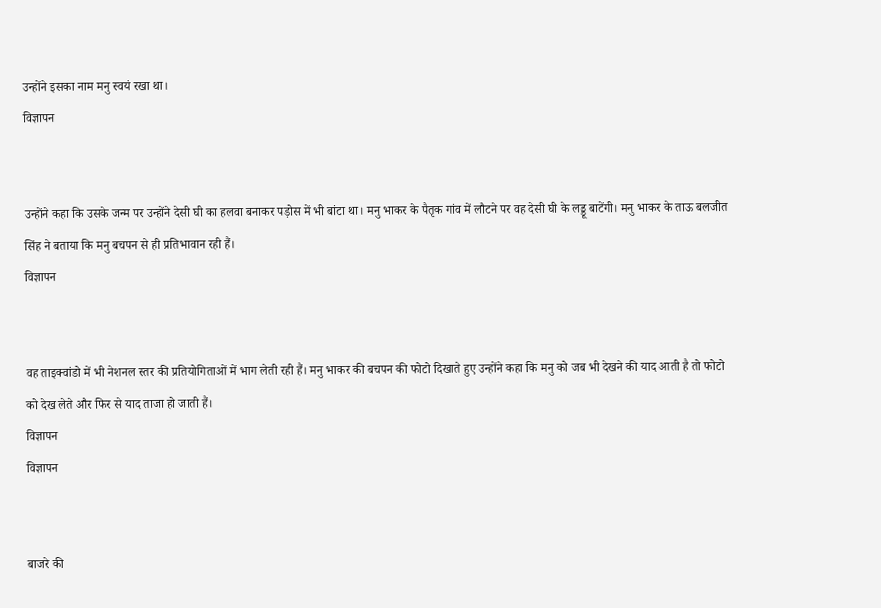उन्होंने इसका नाम मनु स्वयं रखा था।
विज्ञापन


उन्होंने कहा कि उसके जन्म पर उन्होंने देसी घी का हलवा बनाकर पड़ोस में भी बांटा था। मनु भाकर के पैतृक गांव में लौटने पर वह देसी घी के लड्डू बाटेंगी। मनु भाकर के ताऊ बलजीत सिंह ने बताया कि मनु बचपन से ही प्रतिभावान रही हैं।
विज्ञापन


वह ताइक्वांडो में भी नेशनल स्तर की प्रतियोगिताओं में भाग लेती रही हैं। मनु भाकर की बचपन की फोटो दिखाते हुए उन्होंने कहा कि मनु को जब भी देखने की याद आती है तो फोटो को देख लेते और फिर से याद ताजा हो जाती हैं।
विज्ञापन
विज्ञापन


बाजरे की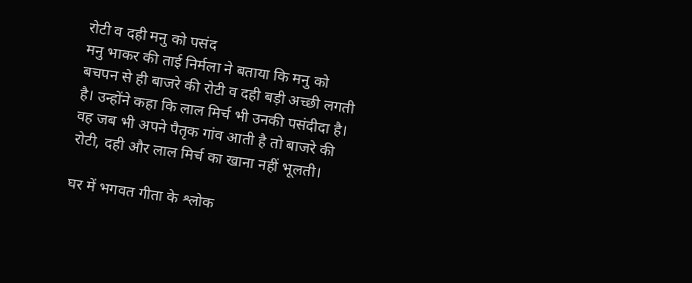रोटी व दही मनु को पसंद
मनु भाकर की ताई निर्मला ने बताया कि मनु को बचपन से ही बाजरे की रोटी व दही बड़ी अच्छी लगती है। उन्होंने कहा कि लाल मिर्च भी उनकी पसंदीदा है। वह जब भी अपने पैतृक गांव आती है तो बाजरे की रोटी, दही और लाल मिर्च का खाना नहीं भूलती।

घर में भगवत गीता के श्लोक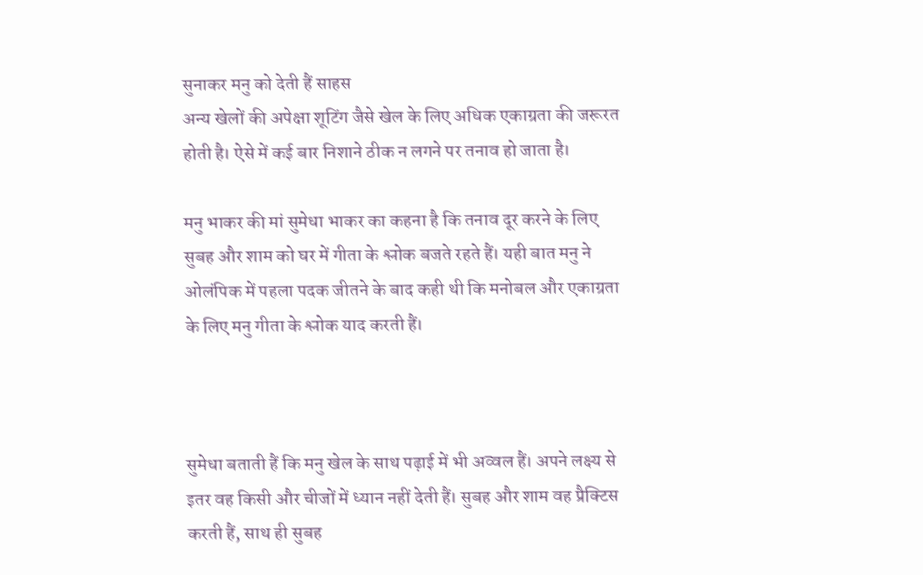सुनाकर मनु को देती हैं साहस
अन्य खेलों की अपेक्षा शूटिंग जैसे खेल के लिए अधिक एकाग्रता की जरूरत होती है। ऐसे में कई बार निशाने ठीक न लगने पर तनाव हो जाता है।

मनु भाकर की मां सुमेधा भाकर का कहना है कि तनाव दूर करने के लिए सुबह और शाम को घर में गीता के श्लोक बजते रहते हैं। यही बात मनु ने ओलंपिक में पहला पदक जीतने के बाद कही थी कि मनोबल और एकाग्रता के लिए मनु गीता के श्लोक याद करती हैं।



सुमेधा बताती हैं कि मनु खेल के साथ पढ़ाई में भी अव्वल हैं। अपने लक्ष्य से इतर वह किसी और चीजों में ध्यान नहीं देती हैं। सुबह और शाम वह प्रैक्टिस करती हैं, साथ ही सुबह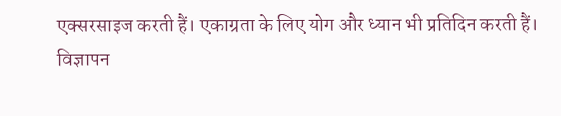एक्सरसाइज करती हैं। एकाग्रता के लिए योग और ध्यान भी प्रतिदिन करती हैं।
विज्ञापन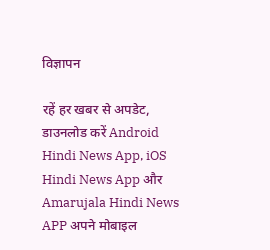विज्ञापन

रहें हर खबर से अपडेट, डाउनलोड करें Android Hindi News App, iOS Hindi News App और Amarujala Hindi News APP अपने मोबाइल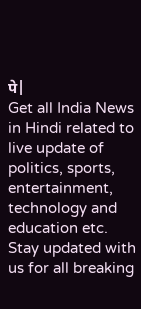पे|
Get all India News in Hindi related to live update of politics, sports, entertainment, technology and education etc. Stay updated with us for all breaking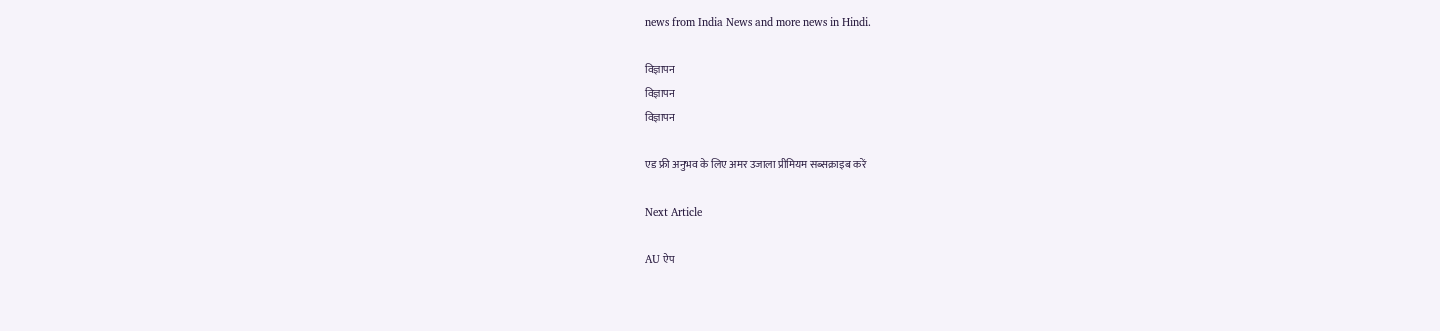news from India News and more news in Hindi.

विज्ञापन
विज्ञापन
विज्ञापन

एड फ्री अनुभव के लिए अमर उजाला प्रीमियम सब्सक्राइब करें

Next Article

AU ऐप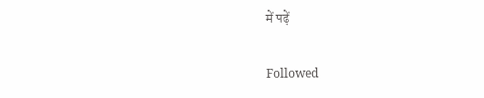में पढ़ें

Followed